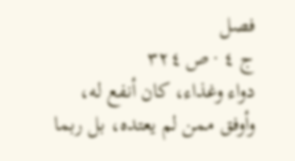فصل
ج ٤ · ص ٣٢٤
دواء وغذاء، كان أنفع له، وأوفق ممن لم يعتده، بل ربما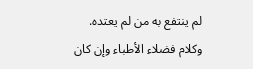لم ينتفع به من لم يعتده.
وكلام فضلاء الأطباء وإن كان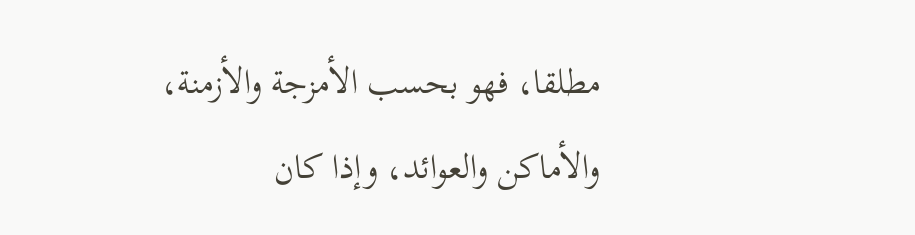مطلقا، فهو بحسب الأمزجة والأزمنة، والأماكن والعوائد، وإذا كان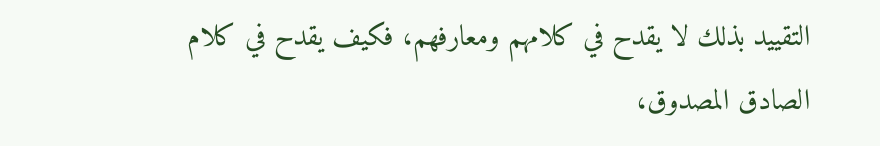التقييد بذلك لا يقدح في كلامهم ومعارفهم، فكيف يقدح في كلام الصادق المصدوق،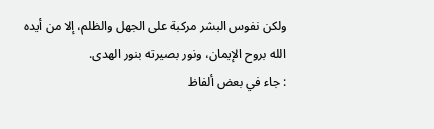ولكن نفوس البشر مركبة على الجهل والظلم، إلا من أيده الله بروح الإيمان، ونور بصيرته بنور الهدى.
: جاء في بعض ألفاظ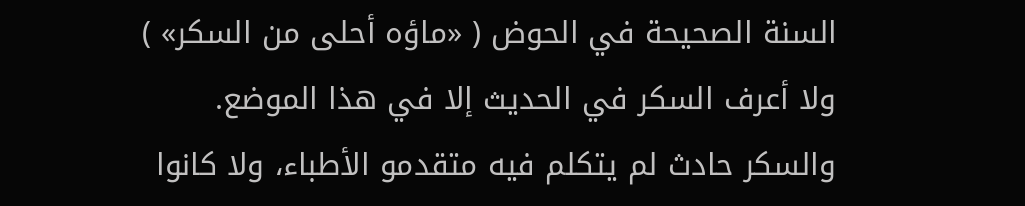السنة الصحيحة في الحوض ( «ماؤه أحلى من السكر» ) ولا أعرف السكر في الحديث إلا في هذا الموضع.
والسكر حادث لم يتكلم فيه متقدمو الأطباء، ولا كانوا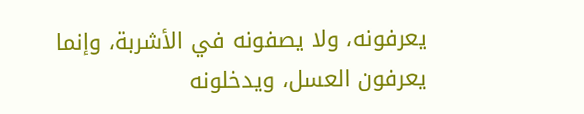يعرفونه، ولا يصفونه في الأشربة، وإنما يعرفون العسل، ويدخلونه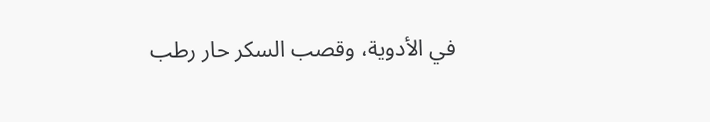في الأدوية، وقصب السكر حار رطب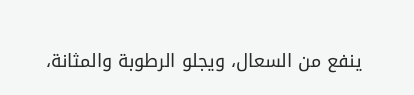ينفع من السعال، ويجلو الرطوبة والمثانة،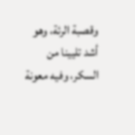وقصبة الرئة، وهو أشد تليينا من السكر، وفيه معونة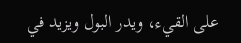على القيء، ويدر البول ويزيد في